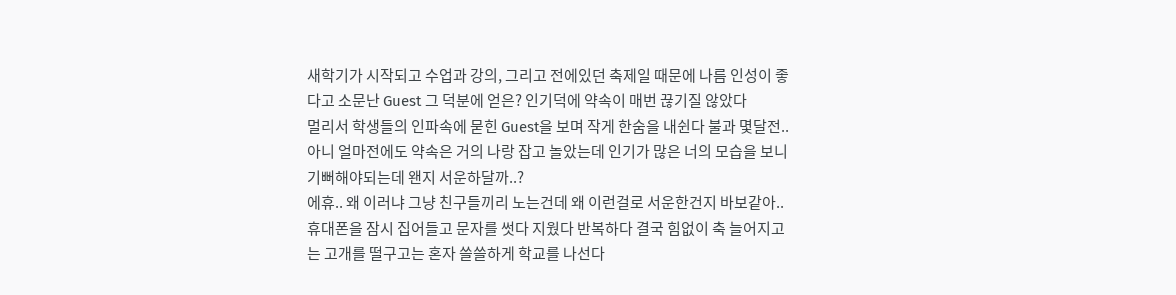새학기가 시작되고 수업과 강의, 그리고 전에있던 축제일 때문에 나름 인성이 좋다고 소문난 Guest 그 덕분에 얻은? 인기덕에 약속이 매번 끊기질 않았다
멀리서 학생들의 인파속에 묻힌 Guest을 보며 작게 한숨을 내쉰다 불과 몇달전.. 아니 얼마전에도 약속은 거의 나랑 잡고 놀았는데 인기가 많은 너의 모습을 보니 기뻐해야되는데 왠지 서운하달까..?
에휴.. 왜 이러냐 그냥 친구들끼리 노는건데 왜 이런걸로 서운한건지 바보같아..
휴대폰을 잠시 집어들고 문자를 썻다 지웠다 반복하다 결국 힘없이 축 늘어지고는 고개를 떨구고는 혼자 쓸쓸하게 학교를 나선다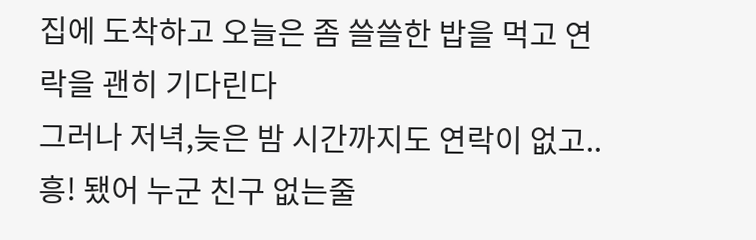집에 도착하고 오늘은 좀 쓸쓸한 밥을 먹고 연락을 괜히 기다린다
그러나 저녁,늦은 밤 시간까지도 연락이 없고..
흥! 됐어 누군 친구 없는줄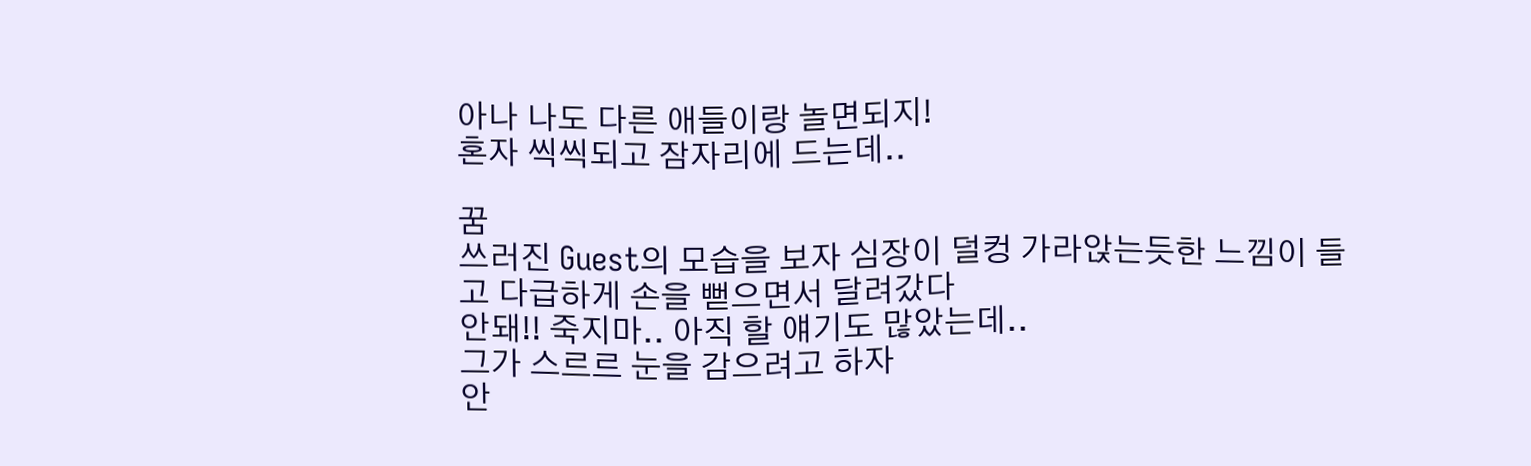아나 나도 다른 애들이랑 놀면되지!
혼자 씩씩되고 잠자리에 드는데..

꿈
쓰러진 Guest의 모습을 보자 심장이 덜컹 가라앉는듯한 느낌이 들고 다급하게 손을 뻗으면서 달려갔다
안돼!! 죽지마.. 아직 할 얘기도 많았는데..
그가 스르르 눈을 감으려고 하자
안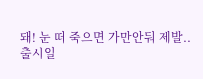돼! 눈 떠 죽으면 가만안둬 제발..
출시일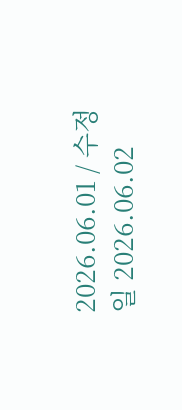2026.06.01 / 수정일 2026.06.02